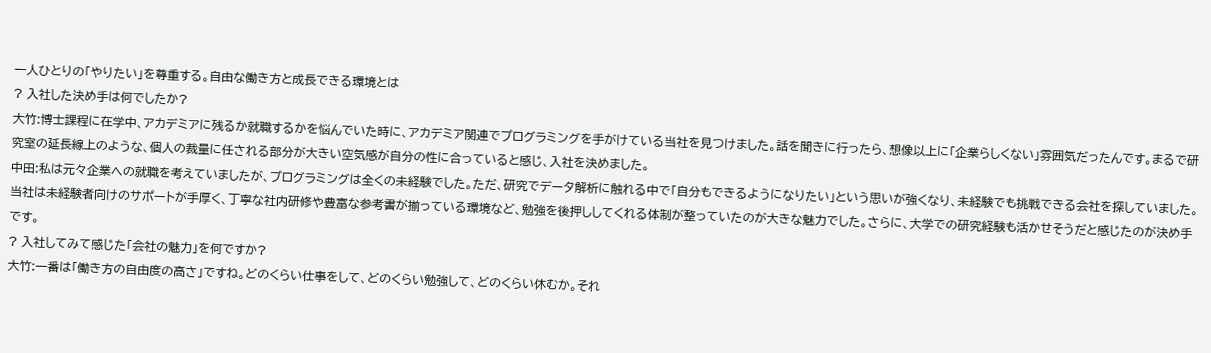一人ひとりの「やりたい」を尊重する。自由な働き方と成長できる環境とは
? 入社した決め手は何でしたか?
大竹:博士課程に在学中、アカデミアに残るか就職するかを悩んでいた時に、アカデミア関連でプログラミングを手がけている当社を見つけました。話を聞きに行ったら、想像以上に「企業らしくない」雰囲気だったんです。まるで研究室の延長線上のような、個人の裁量に任される部分が大きい空気感が自分の性に合っていると感じ、入社を決めました。
中田:私は元々企業への就職を考えていましたが、プログラミングは全くの未経験でした。ただ、研究でデータ解析に触れる中で「自分もできるようになりたい」という思いが強くなり、未経験でも挑戦できる会社を探していました。当社は未経験者向けのサポートが手厚く、丁寧な社内研修や豊富な参考書が揃っている環境など、勉強を後押ししてくれる体制が整っていたのが大きな魅力でした。さらに、大学での研究経験も活かせそうだと感じたのが決め手です。
? 入社してみて感じた「会社の魅力」を何ですか?
大竹:一番は「働き方の自由度の高さ」ですね。どのくらい仕事をして、どのくらい勉強して、どのくらい休むか。それ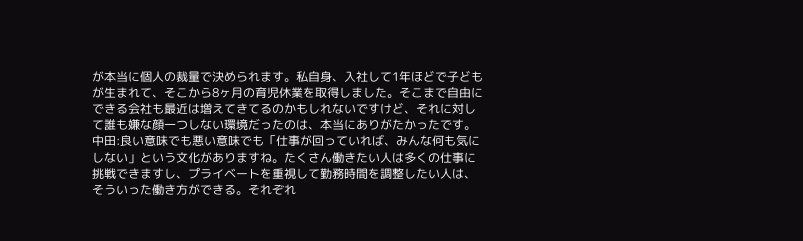が本当に個人の裁量で決められます。私自身、入社して1年ほどで子どもが生まれて、そこから8ヶ月の育児休業を取得しました。そこまで自由にできる会社も最近は増えてきてるのかもしれないですけど、それに対して誰も嫌な顔一つしない環境だったのは、本当にありがたかったです。
中田:良い意味でも悪い意味でも「仕事が回っていれば、みんな何も気にしない」という文化がありますね。たくさん働きたい人は多くの仕事に挑戦できますし、プライベートを重視して勤務時間を調整したい人は、そういった働き方ができる。それぞれ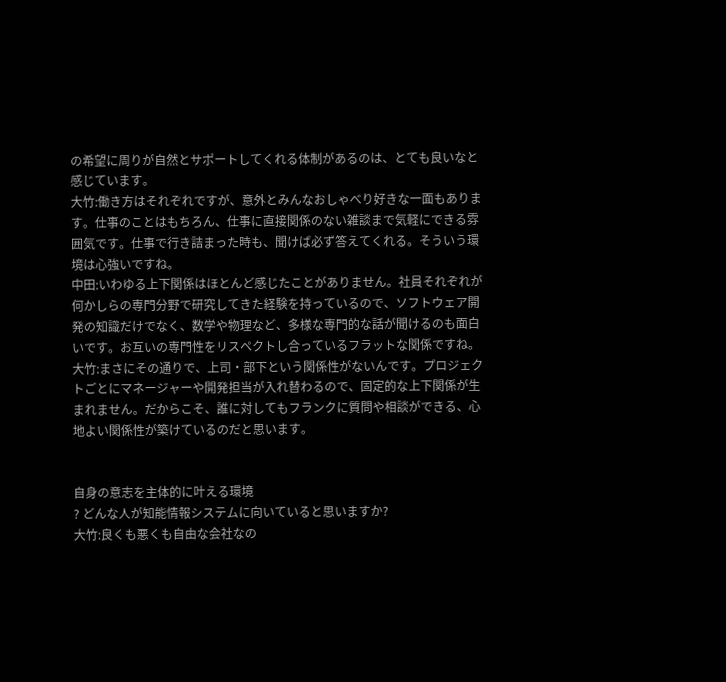の希望に周りが自然とサポートしてくれる体制があるのは、とても良いなと感じています。
大竹:働き方はそれぞれですが、意外とみんなおしゃべり好きな一面もあります。仕事のことはもちろん、仕事に直接関係のない雑談まで気軽にできる雰囲気です。仕事で行き詰まった時も、聞けば必ず答えてくれる。そういう環境は心強いですね。
中田:いわゆる上下関係はほとんど感じたことがありません。社員それぞれが何かしらの専門分野で研究してきた経験を持っているので、ソフトウェア開発の知識だけでなく、数学や物理など、多様な専門的な話が聞けるのも面白いです。お互いの専門性をリスペクトし合っているフラットな関係ですね。
大竹:まさにその通りで、上司・部下という関係性がないんです。プロジェクトごとにマネージャーや開発担当が入れ替わるので、固定的な上下関係が生まれません。だからこそ、誰に対してもフランクに質問や相談ができる、心地よい関係性が築けているのだと思います。


自身の意志を主体的に叶える環境
? どんな人が知能情報システムに向いていると思いますか?
大竹:良くも悪くも自由な会社なの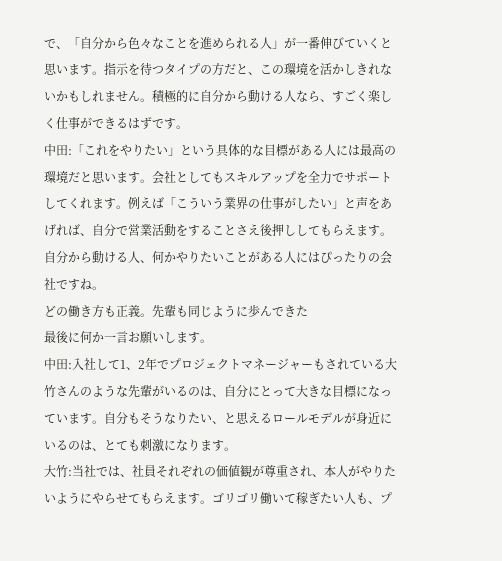で、「自分から色々なことを進められる人」が一番伸びていくと思います。指示を待つタイプの方だと、この環境を活かしきれないかもしれません。積極的に自分から動ける人なら、すごく楽しく仕事ができるはずです。
中田:「これをやりたい」という具体的な目標がある人には最高の環境だと思います。会社としてもスキルアップを全力でサポートしてくれます。例えば「こういう業界の仕事がしたい」と声をあげれば、自分で営業活動をすることさえ後押ししてもらえます。自分から動ける人、何かやりたいことがある人にはぴったりの会社ですね。
どの働き方も正義。先輩も同じように歩んできた
最後に何か一言お願いします。
中田:入社して1、2年でプロジェクトマネージャーもされている大竹さんのような先輩がいるのは、自分にとって大きな目標になっています。自分もそうなりたい、と思えるロールモデルが身近にいるのは、とても刺激になります。
大竹:当社では、社員それぞれの価値観が尊重され、本人がやりたいようにやらせてもらえます。ゴリゴリ働いて稼ぎたい人も、プ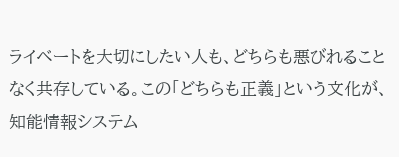ライベートを大切にしたい人も、どちらも悪びれることなく共存している。この「どちらも正義」という文化が、知能情報システム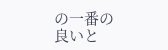の一番の良いと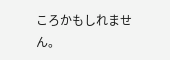ころかもしれません。